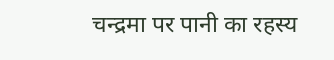चन्द्रमा पर पानी का रहस्य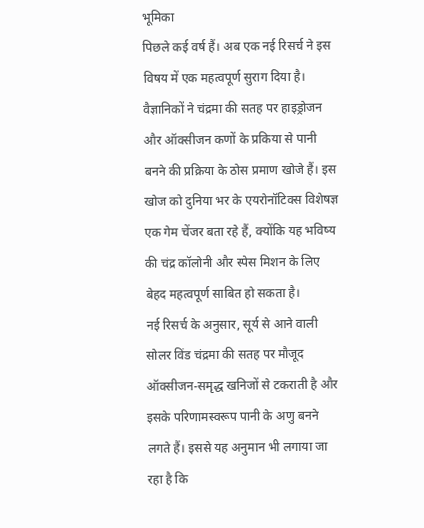भूमिका
पिछले कई वर्ष हैं। अब एक नई रिसर्च ने इस विषय में एक महत्वपूर्ण सुराग दिया है। वैज्ञानिकों ने चंद्रमा की सतह पर हाइड्रोजन और ऑक्सीजन कणों के प्रकिया से पानी बनने की प्रक्रिया के ठोस प्रमाण खोजे हैं। इस खोज को दुनिया भर के एयरोनॉटिक्स विशेषज्ञ एक गेम चेंजर बता रहे हैं, क्योंकि यह भविष्य की चंद्र कॉलोनी और स्पेस मिशन के लिए बेहद महत्वपूर्ण साबित हो सकता है।
नई रिसर्च के अनुसार, सूर्य से आने वाली सोलर विंड चंद्रमा की सतह पर मौजूद ऑक्सीजन-समृद्ध खनिजों से टकराती है और इसके परिणामस्वरूप पानी के अणु बनने लगते हैं। इससे यह अनुमान भी लगाया जा रहा है कि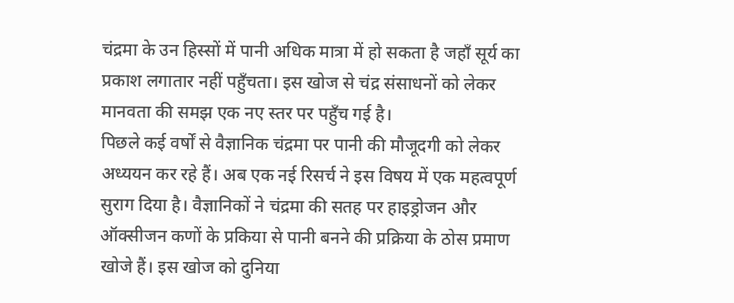चंद्रमा के उन हिस्सों में पानी अधिक मात्रा में हो सकता है जहाँ सूर्य का प्रकाश लगातार नहीं पहुँचता। इस खोज से चंद्र संसाधनों को लेकर मानवता की समझ एक नए स्तर पर पहुँच गई है।
पिछले कई वर्षों से वैज्ञानिक चंद्रमा पर पानी की मौजूदगी को लेकर अध्ययन कर रहे हैं। अब एक नई रिसर्च ने इस विषय में एक महत्वपूर्ण सुराग दिया है। वैज्ञानिकों ने चंद्रमा की सतह पर हाइड्रोजन और ऑक्सीजन कणों के प्रकिया से पानी बनने की प्रक्रिया के ठोस प्रमाण खोजे हैं। इस खोज को दुनिया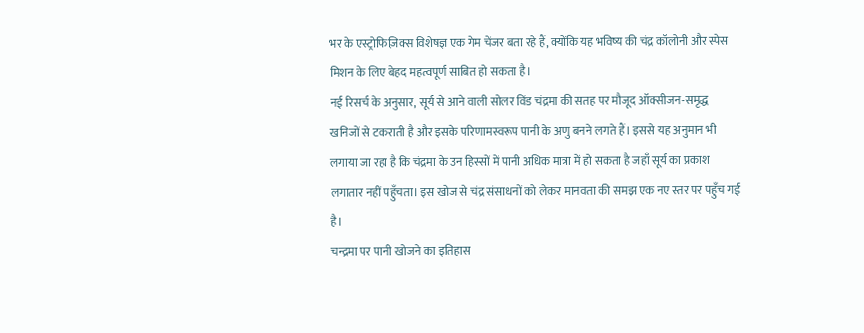भर के एस्ट्रोफिज़िक्स विशेषज्ञ एक गेम चेंजर बता रहे हैं, क्योंकि यह भविष्य की चंद्र कॉलोनी और स्पेस मिशन के लिए बेहद महत्वपूर्ण साबित हो सकता है।
नई रिसर्च के अनुसार, सूर्य से आने वाली सोलर विंड चंद्रमा की सतह पर मौजूद ऑक्सीजन-समृद्ध खनिजों से टकराती है और इसके परिणामस्वरूप पानी के अणु बनने लगते हैं। इससे यह अनुमान भी लगाया जा रहा है कि चंद्रमा के उन हिस्सों में पानी अधिक मात्रा में हो सकता है जहाँ सूर्य का प्रकाश लगातार नहीं पहुँचता। इस खोज से चंद्र संसाधनों को लेकर मानवता की समझ एक नए स्तर पर पहुँच गई है।
चन्द्रमा पर पानी खोजने का इतिहास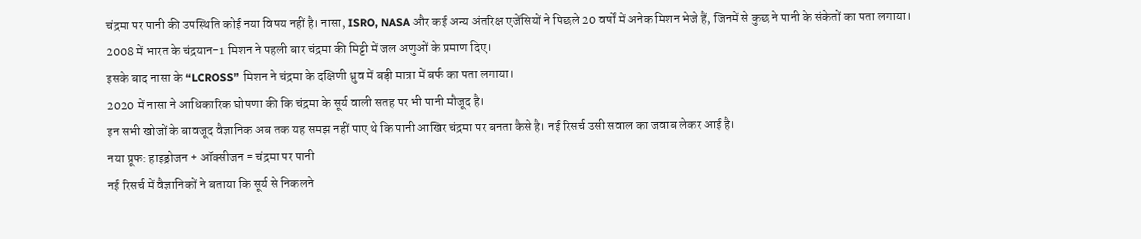चंद्रमा पर पानी की उपस्थिति कोई नया विषय नहीं है। नासा, ISRO, NASA और कई अन्य अंतरिक्ष एजेंसियों ने पिछले 20 वर्षों में अनेक मिशन भेजे हैं, जिनमें से कुछ ने पानी के संकेतों का पता लगाया।
2008 में भारत के चंद्रयान-1 मिशन ने पहली बार चंद्रमा की मिट्टी में जल अणुओं के प्रमाण दिए।
इसके बाद नासा के “LCROSS” मिशन ने चंद्रमा के दक्षिणी ध्रुव में बड़ी मात्रा में बर्फ का पता लगाया।
2020 में नासा ने आधिकारिक घोषणा की कि चंद्रमा के सूर्य वाली सतह पर भी पानी मौजूद है।
इन सभी खोजों के बावजूद वैज्ञानिक अब तक यह समझ नहीं पाए थे कि पानी आखिर चंद्रमा पर बनता कैसे है। नई रिसर्च उसी सवाल का जवाब लेकर आई है।
नया प्रूफ: हाइड्रोजन + ऑक्सीजन = चंद्रमा पर पानी
नई रिसर्च में वैज्ञानिकों ने बताया कि सूर्य से निकलने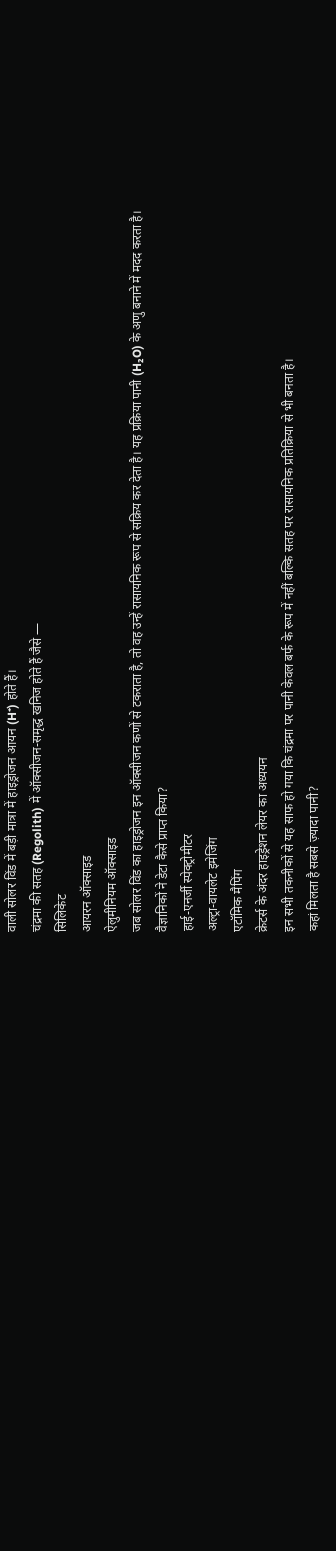वाली सोलर विंड में बड़ी मात्रा में हाइड्रोजन आयन (H⁺) होते हैं।
चंद्रमा की सतह (Regolith) में ऑक्सीजन-समृद्ध खनिज होते हैं जैसे —
सिलिकेट
आयरन ऑक्साइड
ऐलुमीनियम ऑक्साइड
जब सोलर विंड का हाइड्रोजन इन ऑक्सीजन कणों से टकराता है, तो वह उन्हें रासायनिक रूप से सक्रिय कर देता है। यह प्रक्रिया पानी (H₂O) के अणु बनाने में मदद करता है।
वैज्ञानिकों ने डेटा कैसे प्राप्त किया?
हाई-एनर्जी स्पेक्ट्रोमीटर
अल्ट्रा-वायलेट इमेजिंग
एटॉमिक मैपिंग
क्रेटर्स के अंदर हाइड्रेशन लेयर का अध्ययन
इन सभी तकनीकों से यह साफ हो गया कि चंद्रमा पर पानी केवल बर्फ के रूप में नहीं बल्कि सतह पर रासायनिक प्रतिक्रिया से भी बनता है।
कहां मिलता है सबसे ज़्यादा पानी?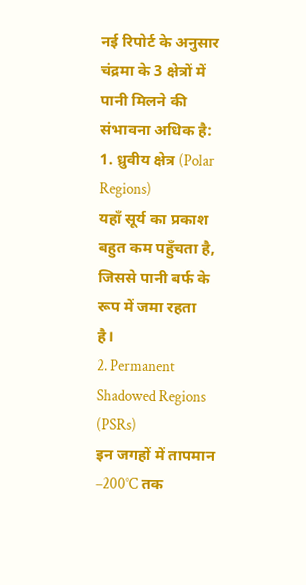नई रिपोर्ट के अनुसार चंद्रमा के 3 क्षेत्रों में पानी मिलने की संभावना अधिक है:
1. ध्रुवीय क्षेत्र (Polar Regions)
यहाँ सूर्य का प्रकाश बहुत कम पहुँचता है, जिससे पानी बर्फ के रूप में जमा रहता है।
2. Permanent Shadowed Regions (PSRs)
इन जगहों में तापमान –200°C तक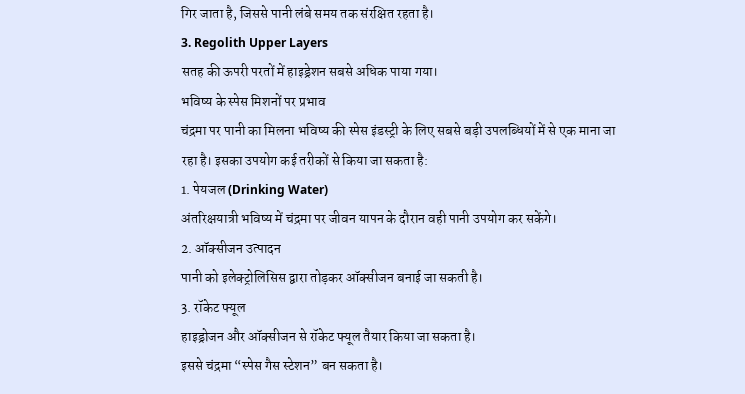गिर जाता है, जिससे पानी लंबे समय तक संरक्षित रहता है।
3. Regolith Upper Layers
सतह की ऊपरी परतों में हाइड्रेशन सबसे अधिक पाया गया।
भविष्य के स्पेस मिशनों पर प्रभाव
चंद्रमा पर पानी का मिलना भविष्य की स्पेस इंडस्ट्री के लिए सबसे बड़ी उपलब्धियों में से एक माना जा रहा है। इसका उपयोग कई तरीकों से किया जा सकता है:
1. पेयजल (Drinking Water)
अंतरिक्षयात्री भविष्य में चंद्रमा पर जीवन यापन के दौरान वही पानी उपयोग कर सकेंगे।
2. ऑक्सीजन उत्पादन
पानी को इलेक्ट्रोलिसिस द्वारा तोड़कर ऑक्सीजन बनाई जा सकती है।
3. रॉकेट फ्यूल
हाइड्रोजन और ऑक्सीजन से रॉकेट फ्यूल तैयार किया जा सकता है।
इससे चंद्रमा “स्पेस गैस स्टेशन” बन सकता है।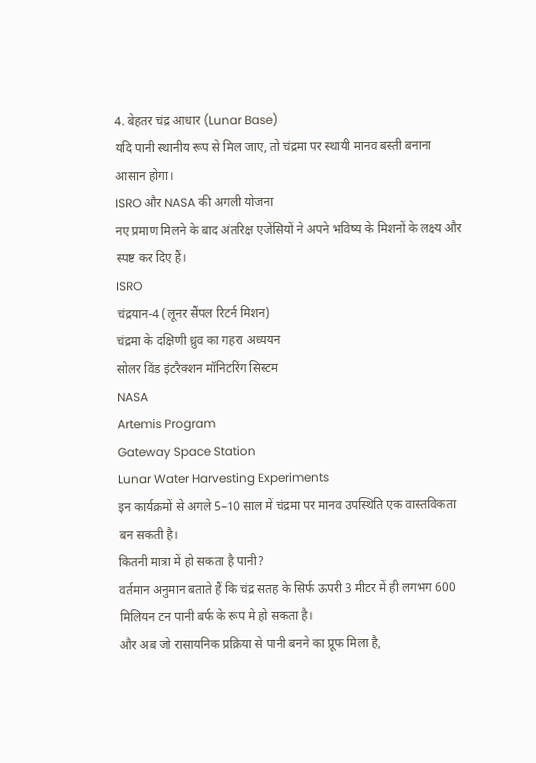4. बेहतर चंद्र आधार (Lunar Base)
यदि पानी स्थानीय रूप से मिल जाए, तो चंद्रमा पर स्थायी मानव बस्ती बनाना आसान होगा।
ISRO और NASA की अगली योजना
नए प्रमाण मिलने के बाद अंतरिक्ष एजेंसियों ने अपने भविष्य के मिशनों के लक्ष्य और स्पष्ट कर दिए हैं।
ISRO
चंद्रयान-4 (लूनर सैंपल रिटर्न मिशन)
चंद्रमा के दक्षिणी ध्रुव का गहरा अध्ययन
सोलर विंड इंटरैक्शन मॉनिटरिंग सिस्टम
NASA
Artemis Program
Gateway Space Station
Lunar Water Harvesting Experiments
इन कार्यक्रमों से अगले 5–10 साल में चंद्रमा पर मानव उपस्थिति एक वास्तविकता बन सकती है।
कितनी मात्रा में हो सकता है पानी?
वर्तमान अनुमान बताते हैं कि चंद्र सतह के सिर्फ ऊपरी 3 मीटर में ही लगभग 600 मिलियन टन पानी बर्फ के रूप मे हो सकता है।
और अब जो रासायनिक प्रक्रिया से पानी बनने का प्रूफ मिला है,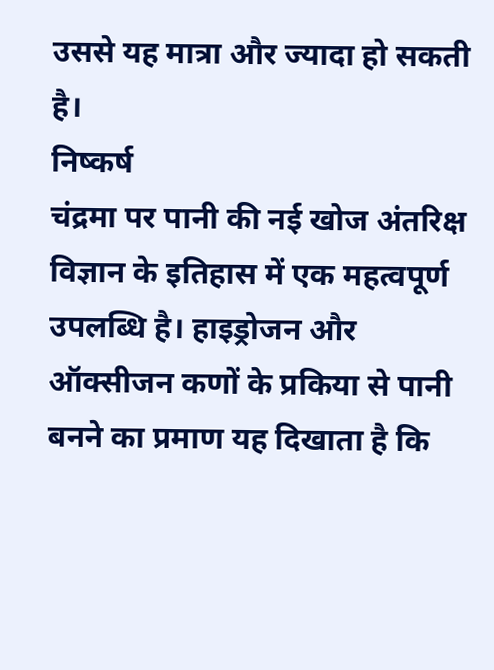उससे यह मात्रा और ज्यादा हो सकती है।
निष्कर्ष
चंद्रमा पर पानी की नई खोज अंतरिक्ष विज्ञान के इतिहास में एक महत्वपूर्ण उपलब्धि है। हाइड्रोजन और ऑक्सीजन कणों के प्रकिया से पानी बनने का प्रमाण यह दिखाता है कि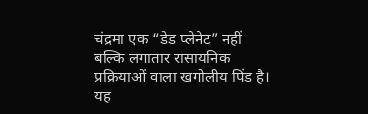चंद्रमा एक “डेड प्लेनेट” नहीं बल्कि लगातार रासायनिक प्रक्रियाओं वाला खगोलीय पिंड है। यह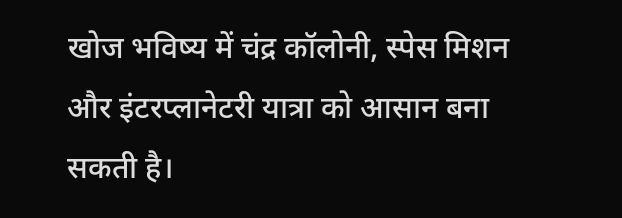खोज भविष्य में चंद्र कॉलोनी, स्पेस मिशन और इंटरप्लानेटरी यात्रा को आसान बना सकती है।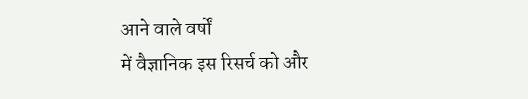आने वाले वर्षों
में वैज्ञानिक इस रिसर्च को और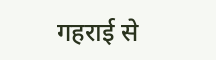गहराई से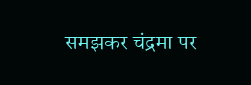समझकर चंद्रमा पर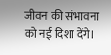जीवन की संभावना को नई दिशा देंगे।